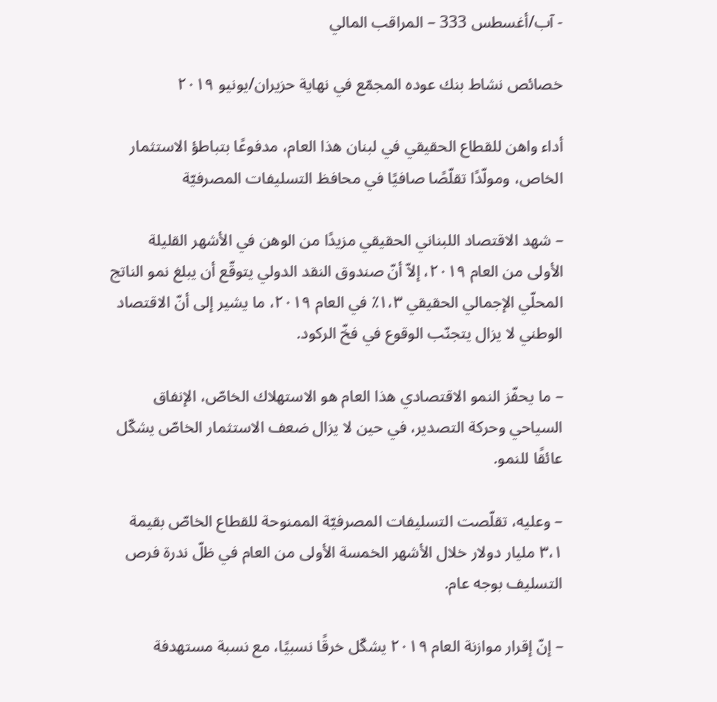- آب/أغسطس 333 – المراقب المالي

خصائص نشاط بنك عوده المجمّع في نهاية حزيران/يونيو ٢٠١٩

أداء واهن للقطاع الحقيقي في لبنان هذا العام، مدفوعًا بتباطؤ الاستثمار الخاص، ومولّدًا تقلّصًا صافيًا في محافظ التسليفات المصرفيّة

– شهد الاقتصاد اللبناني الحقيقي مزيدًا من الوهن في الأشهر القليلة الأولى من العام ٢٠١٩، إلاّ أنّ صندوق النقد الدولي يتوقّع أن يبلغ نمو الناتج المحلّي الإجمالي الحقيقي ١،٣٪ في العام ٢٠١٩، ما يشير إلى أنّ الاقتصاد الوطني لا يزال يتجنّب الوقوع في فخّ الركود.

– ما يحفّز النمو الاقتصادي هذا العام هو الاستهلاك الخاصّ، الإنفاق السياحي وحركة التصدير، في حين لا يزال ضعف الاستثمار الخاصّ يشكّل عائقًا للنمو.

– وعليه، تقلّصت التسليفات المصرفيّة الممنوحة للقطاع الخاصّ بقيمة ٣،١ مليار دولار خلال الأشهر الخمسة الأولى من العام في ظلّ ندرة فرص التسليف بوجه عام.

– إنّ إقرار موازنة العام ٢٠١٩ يشكّل خرقًا نسبيًا، مع نسبة مستهدفة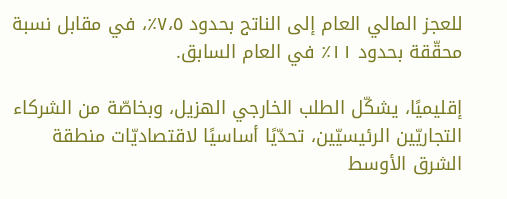للعجز المالي العام إلى الناتج بحدود ٧،٥٪، في مقابل نسبة محقّقة بحدود ١١٪ في العام السابق.

إقليميًا، يشكّل الطلب الخارجي الهزيل، وبخاصّة من الشركاء التجاريّين الرئيسيّين، تحدّيًا أساسيًا لاقتصاديّات منطقة الشرق الأوسط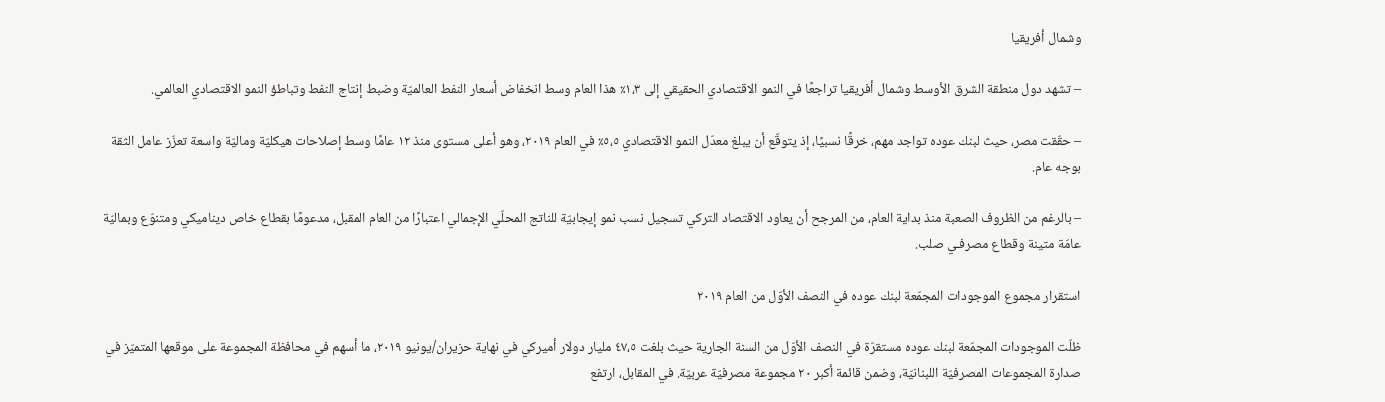وشمال أفريقيا

– تشهد دول منطقة الشرق الأوسط وشمال أفريقيا تراجعًا في النمو الاقتصادي الحقيقي إلى ١،٣٪ هذا العام وسط انخفاض أسعار النفط العالميّة وضبط إنتاج النفط وتباطؤ النمو الاقتصادي العالمي.

– حقّقت مصر، حيث لبنك عوده تواجد مهم، خرقًا نسبيًا، إذ يتوقّع أن يبلغ معدّل النمو الاقتصادي ٥،٥٪ في العام ٢٠١٩، وهو أعلى مستوى منذ ١٢ عامًا وسط إصلاحات هيكليّة وماليّة واسعة تعزّز عامل الثقة بوجه عام.

– بالرغم من الظروف الصعبة منذ بداية العام، من المرجح أن يعاود الاقتصاد التركي تسجيل نسب نمو إيجابيّة للناتج المحلّي الإجمالي اعتبارًا من العام المقبل، مدعومًا بقطاع خاص ديناميكي ومتنوّع وبماليّة عامّة متينة وقطاع مصرفـي صلب.

استقرار مجموع الموجودات المجمّعة لبنك عوده في النصف الأوّل من العام ٢٠١٩

ظلّت الموجودات المجمّعة لبنك عوده مستقرّة في النصف الأوّل من السنة الجارية حيث بلغت ٤٧،٥ مليار دولار أميركي في نهاية حزيران/يونيو ٢٠١٩، ما أسهم في محافظة المجموعة على موقعها المتميّز في صدارة المجموعات المصرفيّة اللبنانيّة، وضمن قائمة أكبر ٢٠ مجموعة مصرفيّة عربيّة. في المقابل، ارتفع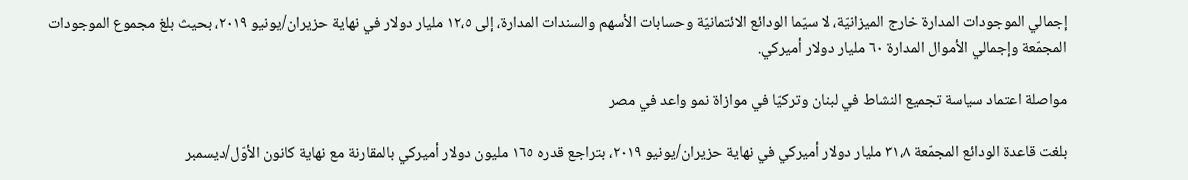إجمالي الموجودات المدارة خارج الميزانيّة، لا سيّما الودائع الائتمانيّة وحسابات الأسهم والسندات المدارة، إلى ١٢،٥ مليار دولار في نهاية حزيران/يونيو ٢٠١٩، بحيث بلغ مجموع الموجودات المجمّعة وإجمالي الأموال المدارة ٦٠ مليار دولار أميركي.

مواصلة اعتماد سياسة تجميع النشاط في لبنان وتركيّا في موازاة نمو واعد في مصر

بلغت قاعدة الودائع المجمّعة ٣١،٨ مليار دولار أميركي في نهاية حزيران/يونيو ٢٠١٩، بتراجع قدره ١٦٥ مليون دولار أميركي بالمقارنة مع نهاية كانون الأوّل/ديسمبر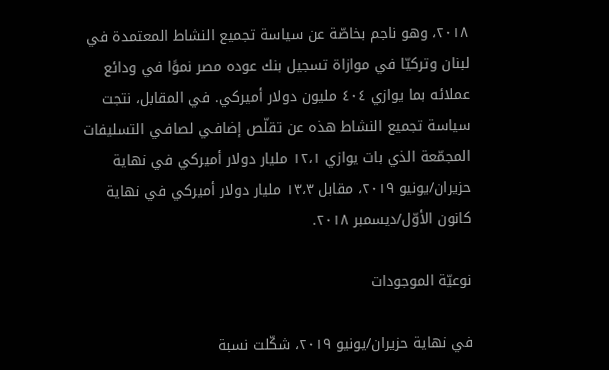٢٠١٨، وهو ناجم بخاصّة عن سياسة تجميع النشاط المعتمدة في لبنان وتركيّا في موازاة تسجيل بنك عوده مصر نموًا في ودائع عملائه بما يوازي ٤٠٤ مليون دولار أميركي. في المقابل، نتجت سياسة تجميع النشاط هذه عن تقلّص إضافـي لصافـي التسليفات المجمّعة الذي بات يوازي ١٢،١ مليار دولار أميركي في نهاية حزيران/يونيو ٢٠١٩، مقابل ١٣،٣ مليار دولار أميركي في نهاية كانون الأوّل/ديسمبر ٢٠١٨.

نوعيّة الموجودات

في نهاية حزيران/يونيو ٢٠١٩، شكّلت نسبة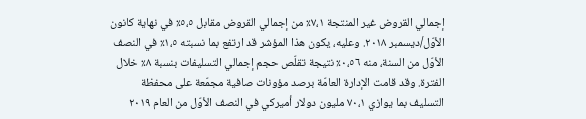إجمالي القروض غير المنتجة ٧،١٪ من إجمالي القروض مقابل ٥،٥٪ في نهاية كانون الأوّل/ديسمبر ٢٠١٨. وعليه، يكون هذا المؤشر قد ارتفع بما نسبته ١،٥٪ في النصف الأوّل من السنة، منه ٠،٥٦٪ نتيجة تقلّص حجم إجمالي التسليفات بنسبة ٨٪ خلال الفترة. وقد قامت الإدارة العامّة برصد مؤونات صافية مجمّعة على محفظة التسليف بما يوازي ٧٠،١ مليون دولار أميركي في النصف الأوّل من العام ٢٠١٩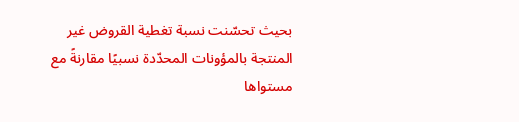بحيث تحسّنت نسبة تغطية القروض غير المنتجة بالمؤونات المحدّدة نسبيًا مقارنةً مع مستواها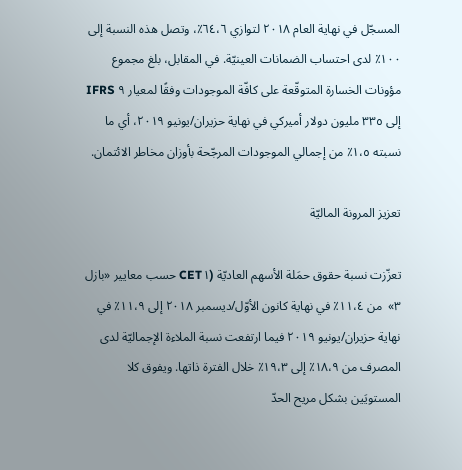المسجّل في نهاية العام ٢٠١٨ لتوازي ٦٤،٦٪، وتصل هذه النسبة إلى ١٠٠٪ لدى احتساب الضمانات العينيّة. في المقابل، بلغ مجموع مؤونات الخسارة المتوقّعة على كافّة الموجودات وفقًا لمعيار ٩ IFRS إلى ٣٣٥ مليون دولار أميركي في نهاية حزيران/يونيو ٢٠١٩، أي ما نسبته ١،٥٪ من إجمالي الموجودات المرجّحة بأوزان مخاطر الائتمان.

تعزيز المرونة الماليّة

تعزّزت نسبة حقوق حمَلة الأسهم العاديّة (CET١ حسب معايير «بازل ٣»  من ١١،٤٪ في نهاية كانون الأوّل/ديسمبر ٢٠١٨ إلى ١١،٩٪ في نهاية حزيران/يونيو ٢٠١٩ فيما ارتفعت نسبة الملاءة الإجماليّة لدى المصرف من ١٨،٩٪ إلى ١٩،٣٪ خلال الفترة ذاتها. ويفوق كلا المستويَين بشكل مريح الحدّ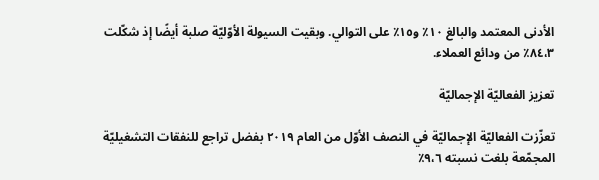الأدنى المعتمد والبالغ ١٠٪ و١٥٪ على التوالي. وبقيت السيولة الأوّليّة صلبة أيضًا إذ شكّلت ٨٤،٣٪ من ودائع العملاء.

تعزيز الفعاليّة الإجماليّة

تعزّزت الفعاليّة الإجماليّة في النصف الأوّل من العام ٢٠١٩ بفضل تراجع للنفقات التشغيليّة المجمّعة بلغت نسبته ٩،٦٪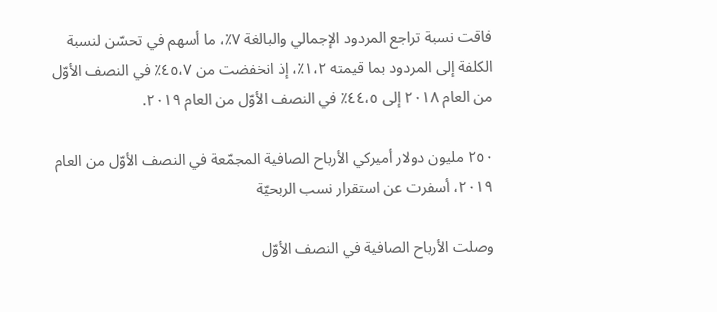فاقت نسبة تراجع المردود الإجمالي والبالغة ٧٪، ما أسهم في تحسّن لنسبة الكلفة إلى المردود بما قيمته ١،٢٪، إذ انخفضت من ٤٥،٧٪ في النصف الأوّل من العام ٢٠١٨ إلى ٤٤،٥٪ في النصف الأوّل من العام ٢٠١٩.

٢٥٠ مليون دولار أميركي الأرباح الصافية المجمّعة في النصف الأوّل من العام ٢٠١٩، أسفرت عن استقرار نسب الربحيّة

وصلت الأرباح الصافية في النصف الأوّل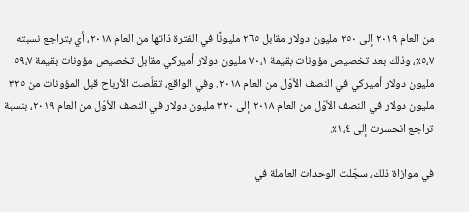من العام ٢٠١٩ إلى ٢٥٠ مليون دولار مقابل ٢٦٥ مليونًا في الفترة ذاتها من العام ٢٠١٨، أي بتراجع نسبته ٥،٧٪، وذلك بعد تخصيص مؤونات بقيمة ٧٠،١ مليون دولار أميركي مقابل تخصيص مؤونات بقيمة ٥٩،٧ مليون دولار أميركي في النصف الأوّل من العام ٢٠١٨. وفي الواقع، تقلّصت الأرباح قبل المؤونات من ٣٢٥ مليون دولار في النصف الأوّل من العام ٢٠١٨ إلى ٣٢٠ مليون دولار في النصف الأوّل من العام ٢٠١٩، بنسبة تراجع انحسرت إلى ١،٤٪.

في موازاة ذلك، سجّلت الوحدات العاملة في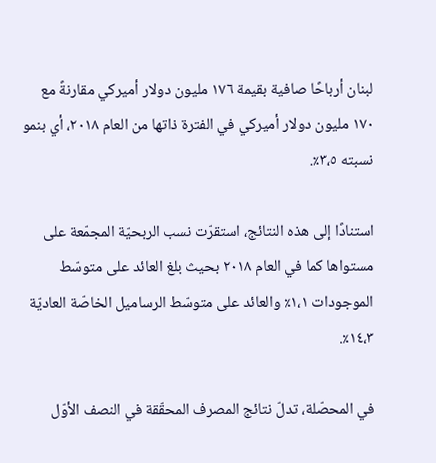لبنان أرباحًا صافية بقيمة ١٧٦ مليون دولار أميركي مقارنةً مع ١٧٠ مليون دولار أميركي في الفترة ذاتها من العام ٢٠١٨، أي بنمو نسبته ٣،٥٪.

استنادًا إلى هذه النتائج، استقرّت نسب الربحيّة المجمّعة على مستواها كما في العام ٢٠١٨ بحيث بلغ العائد على متوسّط الموجودات ١،١٪ والعائد على متوسّط الرساميل الخاصّة العاديّة ١٤،٣٪.

في المحصّلة، تدلّ نتائج المصرف المحقّقة في النصف الأوّل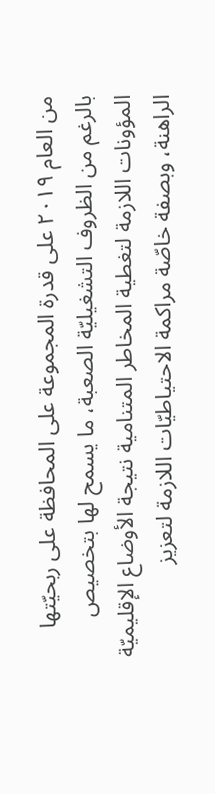من العام ٢٠١٩ على قدرة المجموعة على المحافظة على ربحيّتها بالرغم من الظروف التشغيليّة الصعبة، ما يسمح لها بتخصيص المؤونات اللازمة لتغطية المخاطر المتنامية نتيجة الأوضاع الإقليميّة الراهنة، وبصفة خاصّة مراكمة الاحتياطيّات اللازمة لتعزيز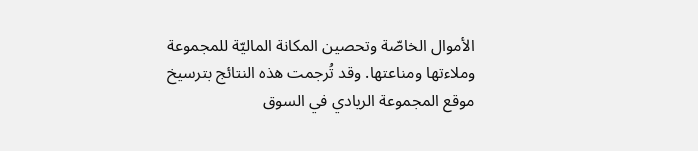الأموال الخاصّة وتحصين المكانة الماليّة للمجموعة وملاءتها ومناعتها. وقد تُرجمت هذه النتائج بترسيخ موقع المجموعة الريادي في السوق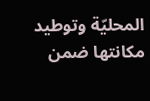المحليّة وتوطيد مكانتها ضمن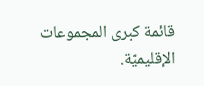قائمة كبرى المجموعات الإقليميّة.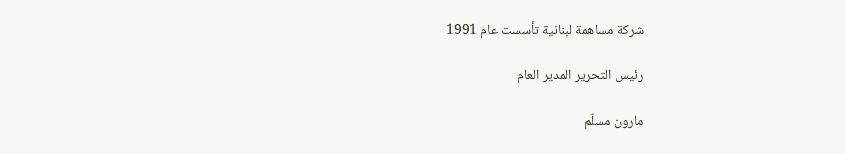شركة مساهمة لبنانية تأسست عام 1991

رئيس التحرير المدير العام

مارون مسلّم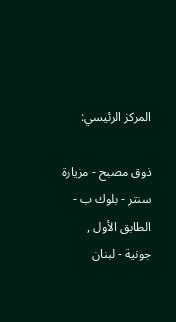المركز الرئيسي:

ذوق مصبح - مزيارة سنتر - بلوك ب - الطابق الأول , جونية - لبنان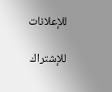للإعلانات

للإشتراك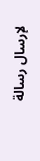لإرسال رسالة